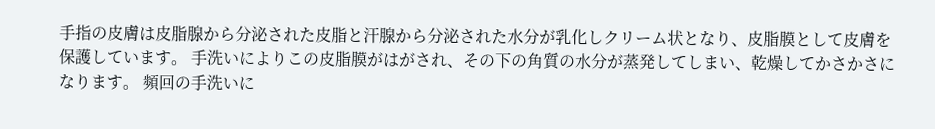手指の皮膚は皮脂腺から分泌された皮脂と汗腺から分泌された水分が乳化しクリーム状となり、皮脂膜として皮膚を保護しています。 手洗いによりこの皮脂膜がはがされ、その下の角質の水分が蒸発してしまい、乾燥してかさかさになります。 頻回の手洗いに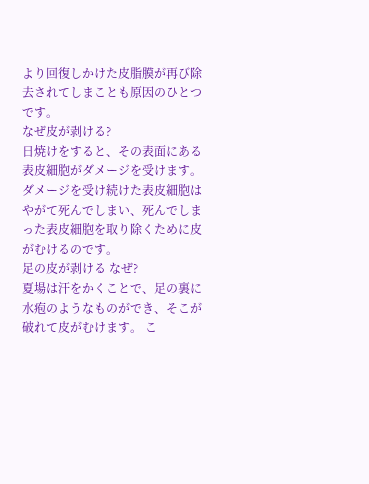より回復しかけた皮脂膜が再び除去されてしまことも原因のひとつです。
なぜ皮が剥ける?
日焼けをすると、その表面にある表皮細胞がダメージを受けます。 ダメージを受け続けた表皮細胞はやがて死んでしまい、死んでしまった表皮細胞を取り除くために皮がむけるのです。
足の皮が剥ける なぜ?
夏場は汗をかくことで、足の裏に水疱のようなものができ、そこが破れて皮がむけます。 こ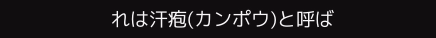れは汗疱(カンポウ)と呼ば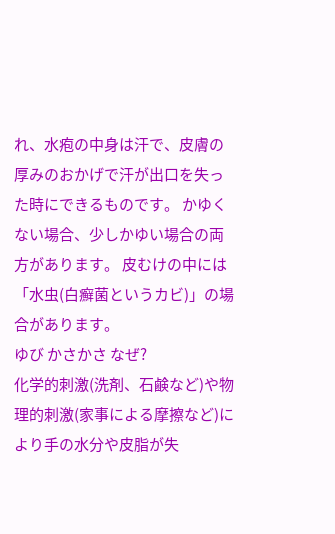れ、水疱の中身は汗で、皮膚の厚みのおかげで汗が出口を失った時にできるものです。 かゆくない場合、少しかゆい場合の両方があります。 皮むけの中には「水虫(白癬菌というカビ)」の場合があります。
ゆび かさかさ なぜ?
化学的刺激(洗剤、石鹸など)や物理的刺激(家事による摩擦など)により手の水分や皮脂が失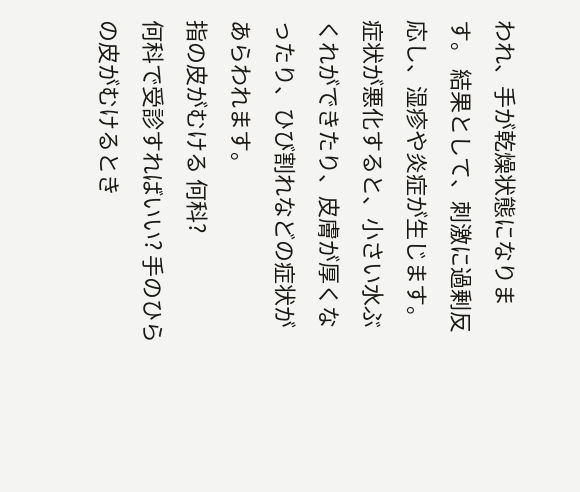われ、手が乾燥状態になります。 結果として、刺激に過剰反応し、湿疹や炎症が生じます。 症状が悪化すると、小さい水ぶくれができたり、皮膚が厚くなったり、ひび割れなどの症状があらわれます。
指の皮がむける 何科?
何科で受診すればいい? 手のひらの皮がむけるとき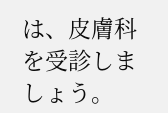は、皮膚科を受診しましょう。